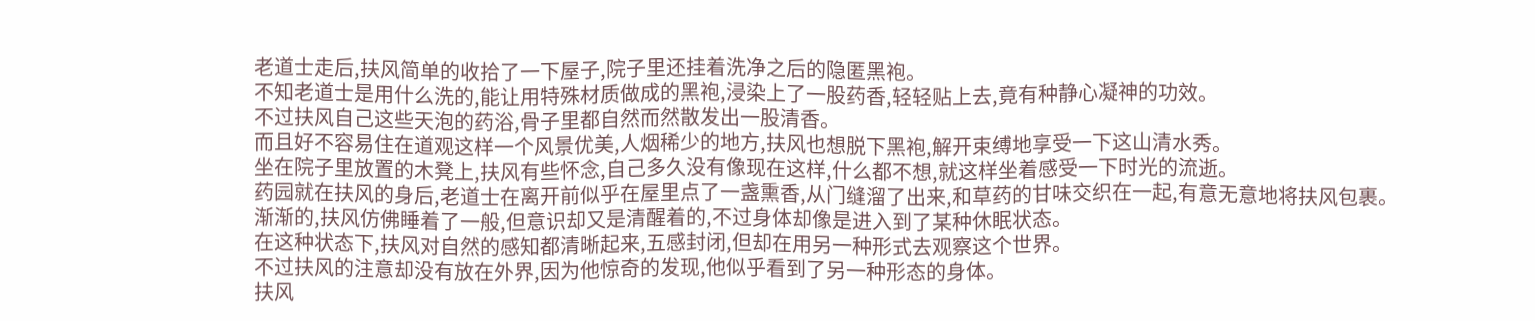老道士走后,扶风简单的收拾了一下屋子,院子里还挂着洗净之后的隐匿黑袍。
不知老道士是用什么洗的,能让用特殊材质做成的黑袍,浸染上了一股药香,轻轻贴上去,竟有种静心凝神的功效。
不过扶风自己这些天泡的药浴,骨子里都自然而然散发出一股清香。
而且好不容易住在道观这样一个风景优美,人烟稀少的地方,扶风也想脱下黑袍,解开束缚地享受一下这山清水秀。
坐在院子里放置的木凳上,扶风有些怀念,自己多久没有像现在这样,什么都不想,就这样坐着感受一下时光的流逝。
药园就在扶风的身后,老道士在离开前似乎在屋里点了一盏熏香,从门缝溜了出来,和草药的甘味交织在一起,有意无意地将扶风包裹。
渐渐的,扶风仿佛睡着了一般,但意识却又是清醒着的,不过身体却像是进入到了某种休眠状态。
在这种状态下,扶风对自然的感知都清晰起来,五感封闭,但却在用另一种形式去观察这个世界。
不过扶风的注意却没有放在外界,因为他惊奇的发现,他似乎看到了另一种形态的身体。
扶风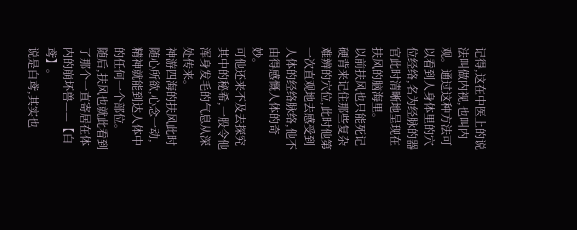记得,这在中医上的说法叫做内视,也叫内观。通过这种方法可以看到人身体里的穴位经络,名为经脉的器官此时清晰地呈现在扶风的脑海里。
以前扶风也只能死记硬背来记住那些复杂难辨的穴位,此时他第一次直观地去感受到人体的经络脉络,他不由得感慨人体的奇妙。
可他还来不及去探究其中的秘希,一股令他浑身发毛的气息从深处传来。
神游四海的扶风此时随心所欲,心念一动,精神就能到达人体中的任何一个部位。
随后,扶风也就此看到了那个一直寄居在体内的崩坏兽——【白鸢】。
说是白鸢,其实也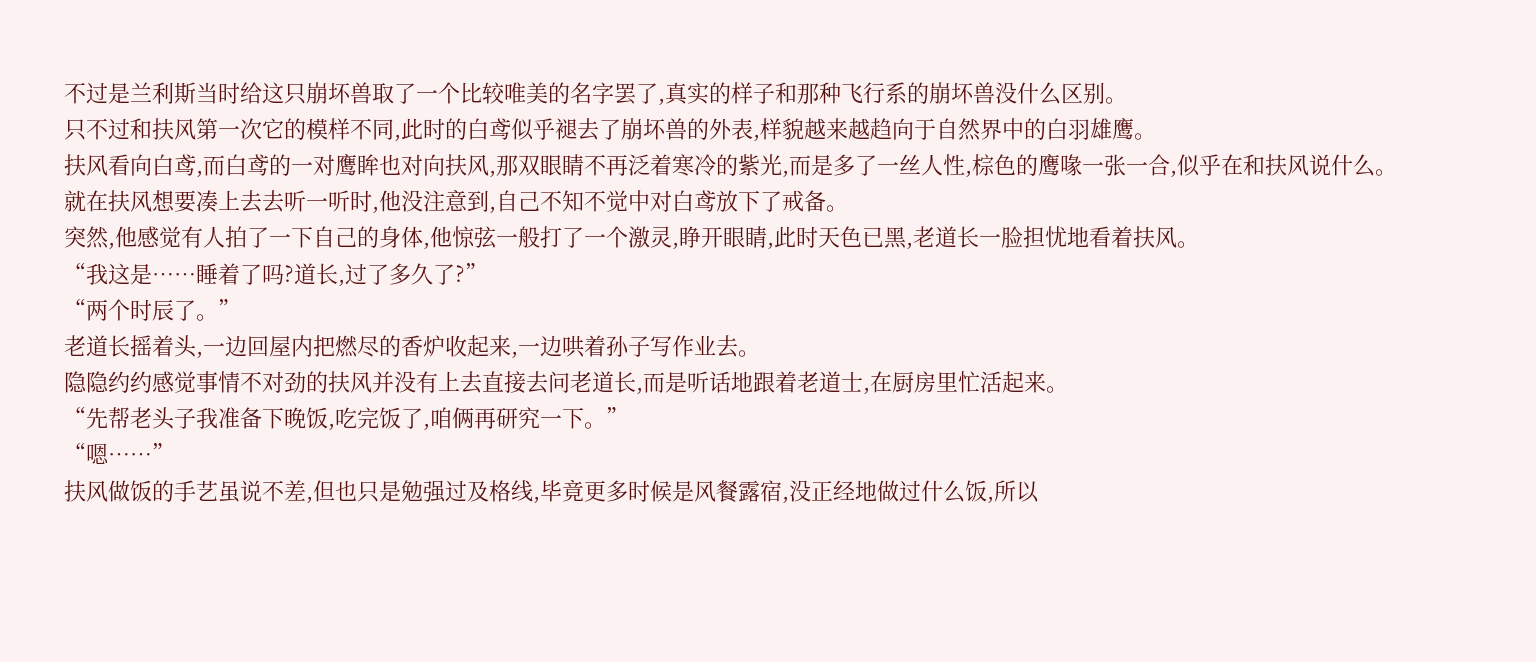不过是兰利斯当时给这只崩坏兽取了一个比较唯美的名字罢了,真实的样子和那种飞行系的崩坏兽没什么区别。
只不过和扶风第一次它的模样不同,此时的白鸢似乎褪去了崩坏兽的外表,样貌越来越趋向于自然界中的白羽雄鹰。
扶风看向白鸢,而白鸢的一对鹰眸也对向扶风,那双眼睛不再泛着寒冷的紫光,而是多了一丝人性,棕色的鹰喙一张一合,似乎在和扶风说什么。
就在扶风想要凑上去去听一听时,他没注意到,自己不知不觉中对白鸢放下了戒备。
突然,他感觉有人拍了一下自己的身体,他惊弦一般打了一个激灵,睁开眼睛,此时天色已黑,老道长一脸担忧地看着扶风。
“我这是……睡着了吗?道长,过了多久了?”
“两个时辰了。”
老道长摇着头,一边回屋内把燃尽的香炉收起来,一边哄着孙子写作业去。
隐隐约约感觉事情不对劲的扶风并没有上去直接去问老道长,而是听话地跟着老道士,在厨房里忙活起来。
“先帮老头子我准备下晚饭,吃完饭了,咱俩再研究一下。”
“嗯……”
扶风做饭的手艺虽说不差,但也只是勉强过及格线,毕竟更多时候是风餐露宿,没正经地做过什么饭,所以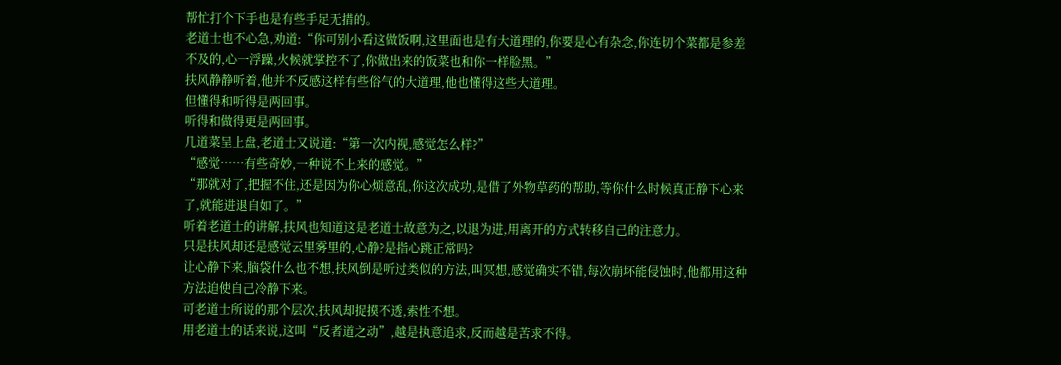帮忙打个下手也是有些手足无措的。
老道士也不心急,劝道:“你可别小看这做饭啊,这里面也是有大道理的,你要是心有杂念,你连切个菜都是参差不及的,心一浮躁,火候就掌控不了,你做出来的饭菜也和你一样脸黑。”
扶风静静听着,他并不反感这样有些俗气的大道理,他也懂得这些大道理。
但懂得和听得是两回事。
听得和做得更是两回事。
几道菜呈上盘,老道士又说道:“第一次内视,感觉怎么样?”
“感觉……有些奇妙,一种说不上来的感觉。”
“那就对了,把握不住,还是因为你心烦意乱,你这次成功,是借了外物草药的帮助,等你什么时候真正静下心来了,就能进退自如了。”
听着老道士的讲解,扶风也知道这是老道士故意为之,以退为进,用离开的方式转移自己的注意力。
只是扶风却还是感觉云里雾里的,心静?是指心跳正常吗?
让心静下来,脑袋什么也不想,扶风倒是听过类似的方法,叫冥想,感觉确实不错,每次崩坏能侵蚀时,他都用这种方法迫使自己冷静下来。
可老道士所说的那个层次,扶风却捉摸不透,索性不想。
用老道士的话来说,这叫“反者道之动”,越是执意追求,反而越是苦求不得。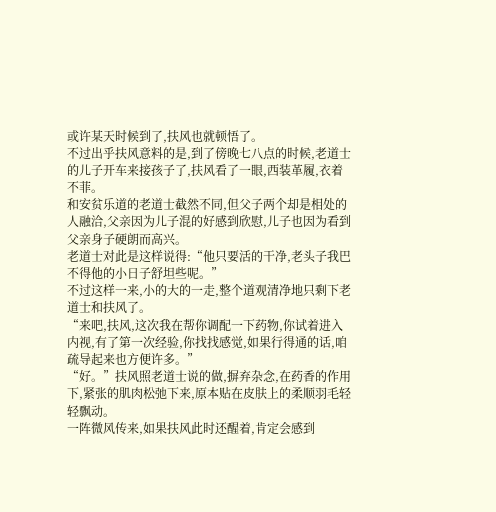或许某天时候到了,扶风也就顿悟了。
不过出乎扶风意料的是,到了傍晚七八点的时候,老道士的儿子开车来接孩子了,扶风看了一眼,西装革履,衣着不菲。
和安贫乐道的老道士截然不同,但父子两个却是相处的人融洽,父亲因为儿子混的好感到欣慰,儿子也因为看到父亲身子硬朗而高兴。
老道士对此是这样说得:“他只要活的干净,老头子我巴不得他的小日子舒坦些呢。”
不过这样一来,小的大的一走,整个道观清净地只剩下老道士和扶风了。
“来吧,扶风,这次我在帮你调配一下药物,你试着进入内视,有了第一次经验,你找找感觉,如果行得通的话,咱疏导起来也方便许多。”
“好。”扶风照老道士说的做,摒弃杂念,在药香的作用下,紧张的肌肉松弛下来,原本贴在皮肤上的柔顺羽毛轻轻飘动。
一阵微风传来,如果扶风此时还醒着,肯定会感到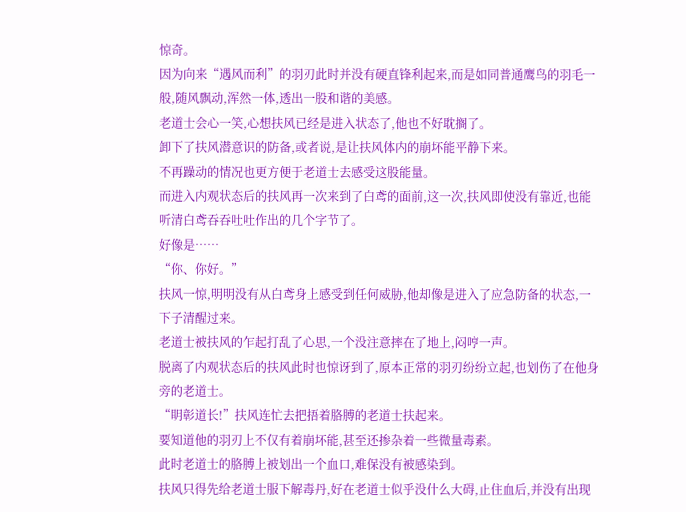惊奇。
因为向来“遇风而利”的羽刃此时并没有硬直锋利起来,而是如同普通鹰鸟的羽毛一般,随风飘动,浑然一体,透出一股和谐的美感。
老道士会心一笑,心想扶风已经是进入状态了,他也不好耽搁了。
卸下了扶风潜意识的防备,或者说,是让扶风体内的崩坏能平静下来。
不再躁动的情况也更方便于老道士去感受这股能量。
而进入内观状态后的扶风再一次来到了白鸢的面前,这一次,扶风即使没有靠近,也能听清白鸢吞吞吐吐作出的几个字节了。
好像是……
“你、你好。”
扶风一惊,明明没有从白鸢身上感受到任何威胁,他却像是进入了应急防备的状态,一下子清醒过来。
老道士被扶风的乍起打乱了心思,一个没注意摔在了地上,闷哼一声。
脱离了内观状态后的扶风此时也惊讶到了,原本正常的羽刃纷纷立起,也划伤了在他身旁的老道士。
“眀彰道长!”扶风连忙去把捂着胳膊的老道士扶起来。
要知道他的羽刃上不仅有着崩坏能,甚至还掺杂着一些微量毒素。
此时老道士的胳膊上被划出一个血口,难保没有被感染到。
扶风只得先给老道士服下解毒丹,好在老道士似乎没什么大碍,止住血后,并没有出现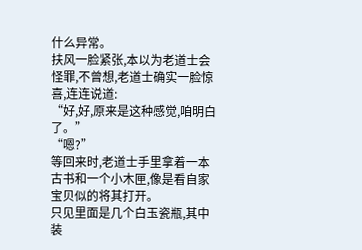什么异常。
扶风一脸紧张,本以为老道士会怪罪,不曾想,老道士确实一脸惊喜,连连说道:
“好,好,原来是这种感觉,咱明白了。”
“嗯?”
等回来时,老道士手里拿着一本古书和一个小木匣,像是看自家宝贝似的将其打开。
只见里面是几个白玉瓷瓶,其中装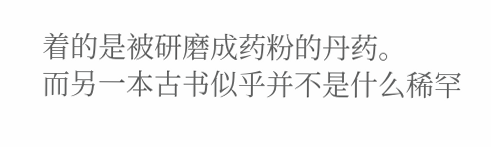着的是被研磨成药粉的丹药。
而另一本古书似乎并不是什么稀罕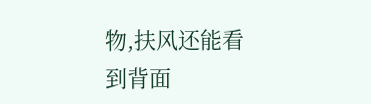物,扶风还能看到背面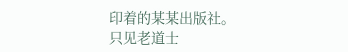印着的某某出版社。
只见老道士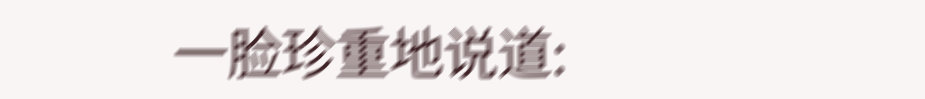一脸珍重地说道: